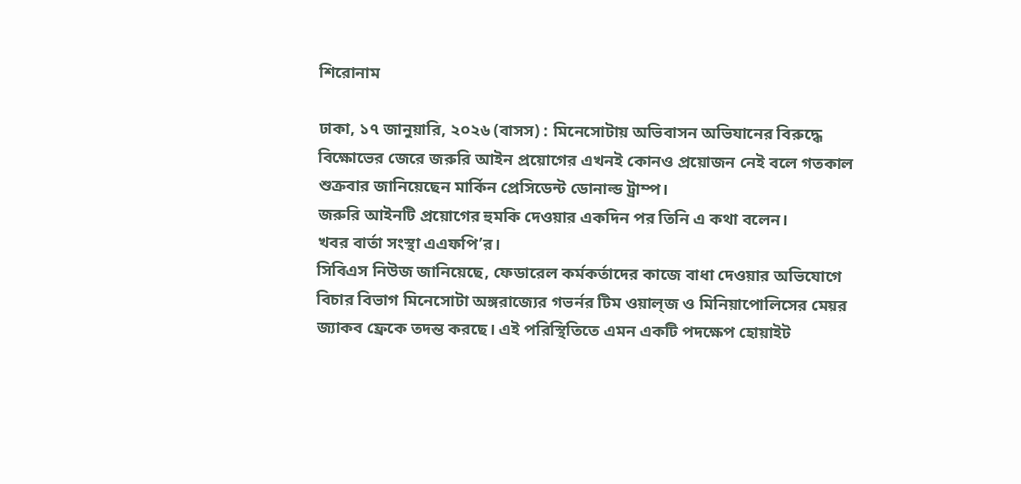শিরোনাম

ঢাকা, ১৭ জানুয়ারি, ২০২৬ (বাসস) : মিনেসোটায় অভিবাসন অভিযানের বিরুদ্ধে বিক্ষোভের জেরে জরুরি আইন প্রয়োগের এখনই কোনও প্রয়োজন নেই বলে গতকাল শুক্রবার জানিয়েছেন মার্কিন প্রেসিডেন্ট ডোনাল্ড ট্রাম্প।
জরুরি আইনটি প্রয়োগের হুমকি দেওয়ার একদিন পর তিনি এ কথা বলেন।
খবর বার্তা সংস্থা এএফপি’র।
সিবিএস নিউজ জানিয়েছে, ফেডারেল কর্মকর্তাদের কাজে বাধা দেওয়ার অভিযোগে বিচার বিভাগ মিনেসোটা অঙ্গরাজ্যের গভর্নর টিম ওয়াল্জ ও মিনিয়াপোলিসের মেয়র জ্যাকব ফ্রেকে তদন্ত করছে। এই পরিস্থিতিতে এমন একটি পদক্ষেপ হোয়াইট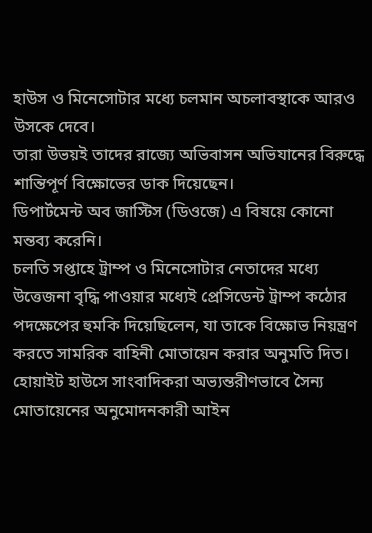হাউস ও মিনেসোটার মধ্যে চলমান অচলাবস্থাকে আরও উসকে দেবে।
তারা উভয়ই তাদের রাজ্যে অভিবাসন অভিযানের বিরুদ্ধে শান্তিপূর্ণ বিক্ষোভের ডাক দিয়েছেন।
ডিপার্টমেন্ট অব জাস্টিস (ডিওজে) এ বিষয়ে কোনো মন্তব্য করেনি।
চলতি সপ্তাহে ট্রাম্প ও মিনেসোটার নেতাদের মধ্যে উত্তেজনা বৃদ্ধি পাওয়ার মধ্যেই প্রেসিডেন্ট ট্রাম্প কঠোর পদক্ষেপের হুমকি দিয়েছিলেন, যা তাকে বিক্ষোভ নিয়ন্ত্রণ করতে সামরিক বাহিনী মোতায়েন করার অনুমতি দিত।
হোয়াইট হাউসে সাংবাদিকরা অভ্যন্তরীণভাবে সৈন্য মোতায়েনের অনুমোদনকারী আইন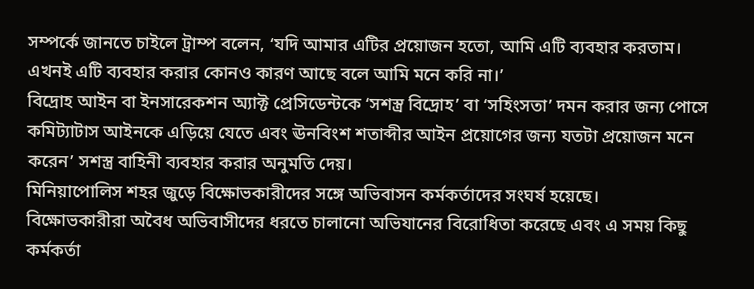সম্পর্কে জানতে চাইলে ট্রাম্প বলেন, ‘যদি আমার এটির প্রয়োজন হতো, আমি এটি ব্যবহার করতাম। এখনই এটি ব্যবহার করার কোনও কারণ আছে বলে আমি মনে করি না।’
বিদ্রোহ আইন বা ইনসারেকশন অ্যাক্ট প্রেসিডেন্টকে ‘সশস্ত্র বিদ্রোহ’ বা ‘সহিংসতা’ দমন করার জন্য পোসে কমিট্যাটাস আইনকে এড়িয়ে যেতে এবং ঊনবিংশ শতাব্দীর আইন প্রয়োগের জন্য যতটা প্রয়োজন মনে করেন’ সশস্ত্র বাহিনী ব্যবহার করার অনুমতি দেয়।
মিনিয়াপোলিস শহর জুড়ে বিক্ষোভকারীদের সঙ্গে অভিবাসন কর্মকর্তাদের সংঘর্ষ হয়েছে।
বিক্ষোভকারীরা অবৈধ অভিবাসীদের ধরতে চালানো অভিযানের বিরোধিতা করেছে এবং এ সময় কিছু কর্মকর্তা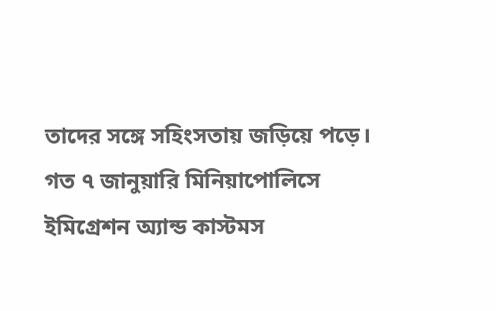তাদের সঙ্গে সহিংসতায় জড়িয়ে পড়ে।
গত ৭ জানুয়ারি মিনিয়াপোলিসে ইমিগ্রেশন অ্যান্ড কাস্টমস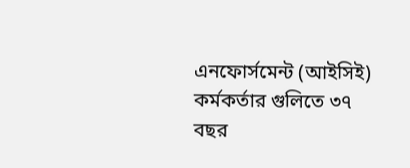এনফোর্সমেন্ট (আইসিই) কর্মকর্তার গুলিতে ৩৭ বছর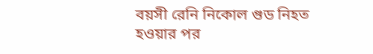বয়সী রেনি নিকোল গুড নিহত হওয়ার পর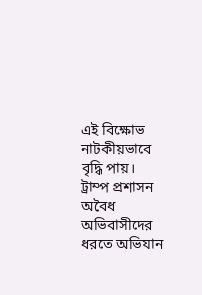এই বিক্ষোভ নাটকীয়ভাবে বৃদ্ধি পায়।
ট্রাম্প প্রশাসন অবৈধ অভিবাসীদের ধরতে অভিযান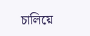চালিয়ে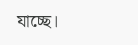যাচ্ছে।